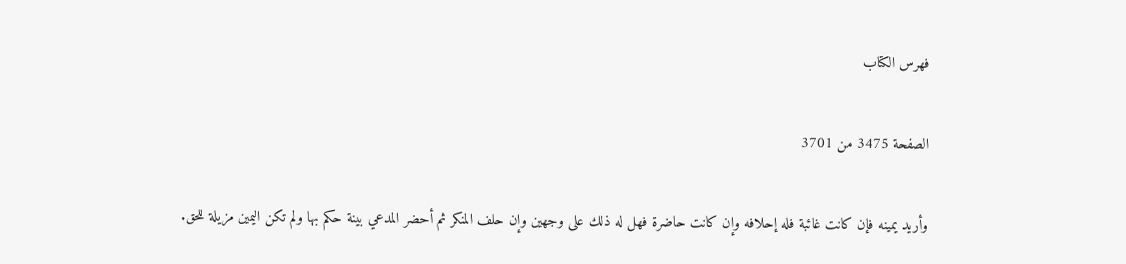فهرس الكتاب

الصفحة 3475 من 3701

وأريد يمينه فإن كانت غائبة فله إحلافه وإن كانت حاضرة فهل له ذلك على وجهين وإن حلف المنكر ثم أحضر المدعي بينة حكم بها ولم تكن اليمين مزيلة للحق.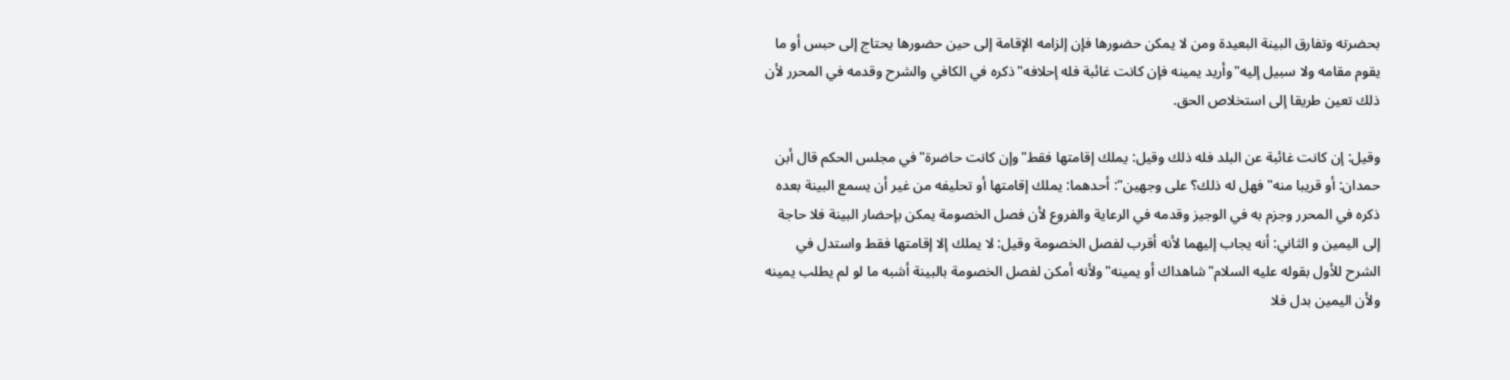بحضرته وتفارق البينة البعيدة ومن لا يمكن حضورها فإن إلزامه الإقامة إلى حين حضورها يحتاج إلى حبس أو ما يقوم مقامه ولا سبيل إليه"وأريد يمينه فإن كانت غائبة فله إحلافه"ذكره في الكافي والشرح وقدمه في المحرر لأن ذلك تعين طريقا إلى استخلاص الحق.

وقيل: إن كانت غائبة عن البلد فله ذلك وقيل: يملك إقامتها فقط"وإن كانت حاضرة"في مجلس الحكم قال أبن حمدان: أو قريبا منه"فهل له ذلك؟ على وجهين": أحدهما: يملك إقامتها أو تحليفه من غير أن يسمع البينة بعده ذكره في المحرر وجزم به في الوجيز وقدمه في الرعاية والفروع لأن فصل الخصومة يمكن بإحضار البينة فلا حاجة إلى اليمين و الثاني: أنه يجاب إليهما لأنه أقرب لفصل الخصومة وقيل: لا يملك إلا إقامتها فقط واستدل في الشرح للأول بقوله عليه السلام"شاهداك أو يمينه"ولأنه أمكن لفصل الخصومة بالبينة أشبه ما لو لم يطلب يمينه ولأن اليمين بدل فلا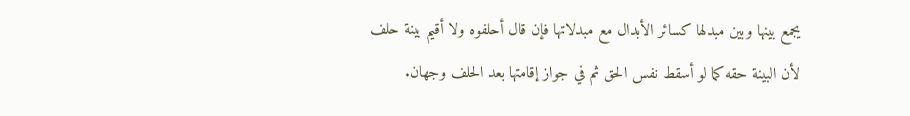يجمع بينها وبين مبدلها كسائر الأبدال مع مبدلاتها فإن قال أحلفوه ولا أقيم بينة حلف لأن البينة حقه كما لو أسقط نفس الحق ثم في جواز إقامتها بعد الحلف وجهان.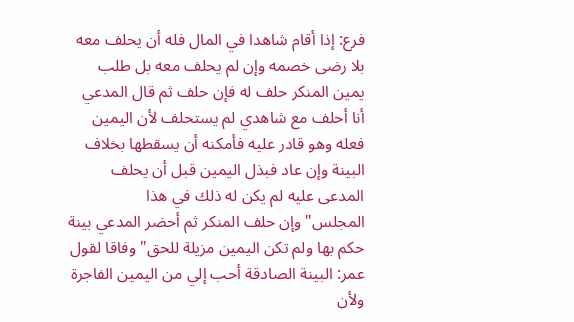فرع: إذا أقام شاهدا في المال فله أن يحلف معه بلا رضى خصمه وإن لم يحلف معه بل طلب يمين المنكر حلف له فإن حلف ثم قال المدعي أنا أحلف مع شاهدي لم يستحلف لأن اليمين فعله وهو قادر عليه فأمكنه أن يسقطها بخلاف البينة وإن عاد فبذل اليمين قبل أن يحلف المدعى عليه لم يكن له ذلك في هذا المجلس"وإن حلف المنكر ثم أحضر المدعي بينة حكم بها ولم تكن اليمين مزيلة للحق"وفاقا لقول عمر: البينة الصادقة أحب إلي من اليمين الفاجرة ولأن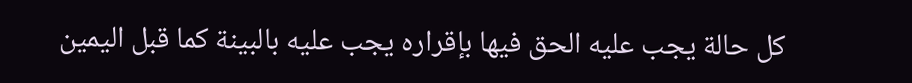كل حالة يجب عليه الحق فيها بإقراره يجب عليه بالبينة كما قبل اليمين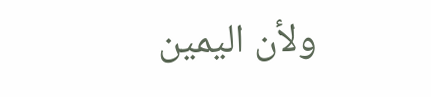ولأن اليمين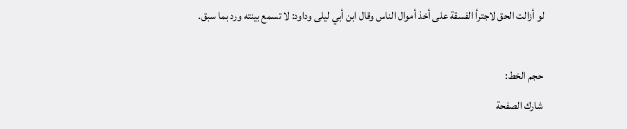لو أزالت الحق لاجترأ الفسقة على أخذ أموال الناس وقال ابن أبي ليلى وداود: لا تسمع بينته ورد بما سبق.

حجم الخط:
شارك الصفحة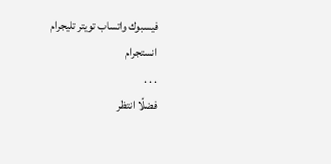فيسبوك واتساب تويتر تليجرام انستجرام
. . .
فضلًا انتظر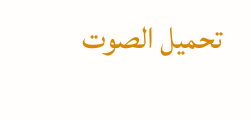تحميل الصوت